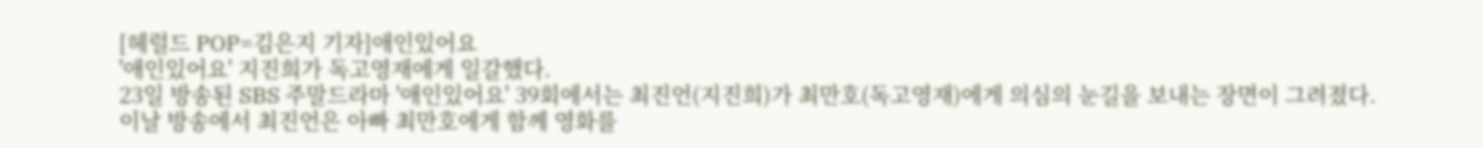[헤럴드 POP=김은지 기자]애인있어요
'애인있어요' 지진희가 독고영재에게 일갈했다.
23일 방송된 SBS 주말드라마 '애인있어요' 39회에서는 최진언(지진희)가 최만호(독고영재)에게 의심의 눈길을 보내는 장면이 그려졌다.
이날 방송에서 최진언은 아빠 최만호에게 함께 영화를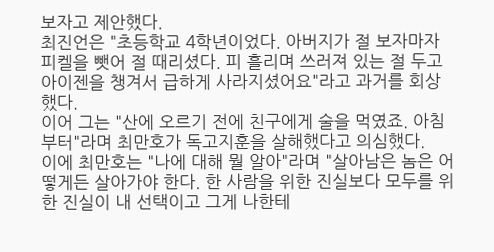보자고 제안했다.
최진언은 "초등학교 4학년이었다. 아버지가 절 보자마자 피켈을 뺏어 절 때리셨다. 피 흘리며 쓰러져 있는 절 두고 아이젠을 챙겨서 급하게 사라지셨어요"라고 과거를 회상했다.
이어 그는 "산에 오르기 전에 친구에게 술을 먹였죠. 아침부터"라며 최만호가 독고지훈을 살해했다고 의심했다.
이에 최만호는 "나에 대해 뭘 알아"라며 "살아남은 놈은 어떻게든 살아가야 한다. 한 사람을 위한 진실보다 모두를 위한 진실이 내 선택이고 그게 나한테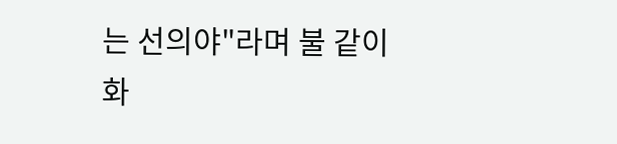는 선의야"라며 불 같이 화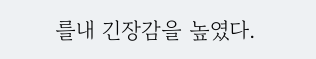를내 긴장감을 높였다.